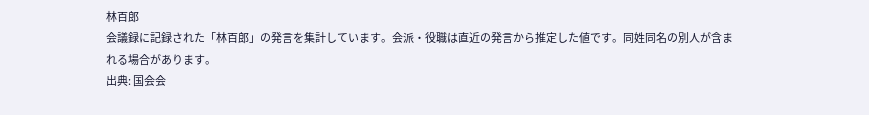林百郎
会議録に記録された「林百郎」の発言を集計しています。会派・役職は直近の発言から推定した値です。同姓同名の別人が含まれる場合があります。
出典: 国会会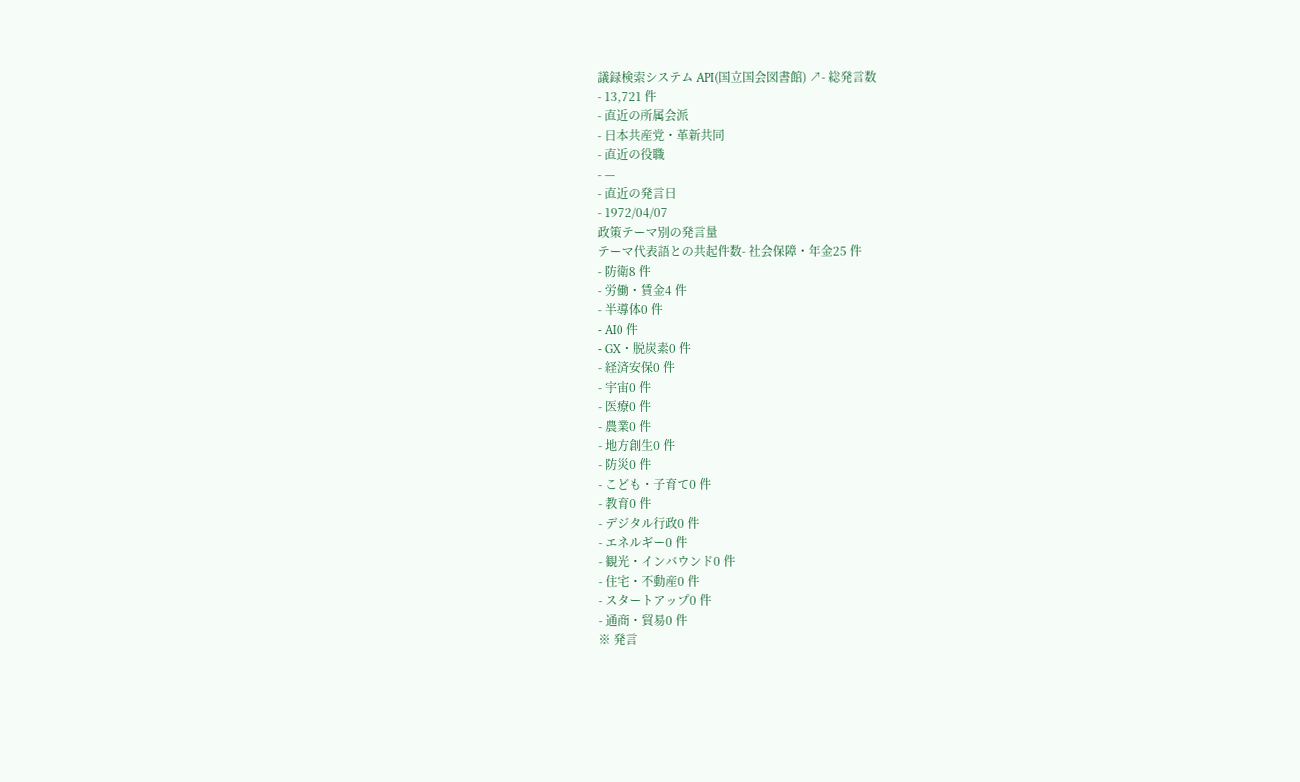議録検索システム API(国立国会図書館) ↗- 総発言数
- 13,721 件
- 直近の所属会派
- 日本共産党・革新共同
- 直近の役職
- —
- 直近の発言日
- 1972/04/07
政策テーマ別の発言量
テーマ代表語との共起件数- 社会保障・年金25 件
- 防衛8 件
- 労働・賃金4 件
- 半導体0 件
- AI0 件
- GX・脱炭素0 件
- 経済安保0 件
- 宇宙0 件
- 医療0 件
- 農業0 件
- 地方創生0 件
- 防災0 件
- こども・子育て0 件
- 教育0 件
- デジタル行政0 件
- エネルギー0 件
- 観光・インバウンド0 件
- 住宅・不動産0 件
- スタートアップ0 件
- 通商・貿易0 件
※ 発言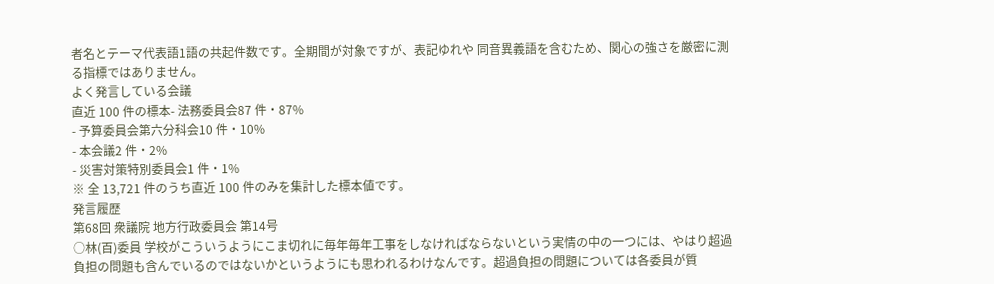者名とテーマ代表語1語の共起件数です。全期間が対象ですが、表記ゆれや 同音異義語を含むため、関心の強さを厳密に測る指標ではありません。
よく発言している会議
直近 100 件の標本- 法務委員会87 件・87%
- 予算委員会第六分科会10 件・10%
- 本会議2 件・2%
- 災害対策特別委員会1 件・1%
※ 全 13,721 件のうち直近 100 件のみを集計した標本値です。
発言履歴
第68回 衆議院 地方行政委員会 第14号
○林(百)委員 学校がこういうようにこま切れに毎年毎年工事をしなければならないという実情の中の一つには、やはり超過負担の問題も含んでいるのではないかというようにも思われるわけなんです。超過負担の問題については各委員が質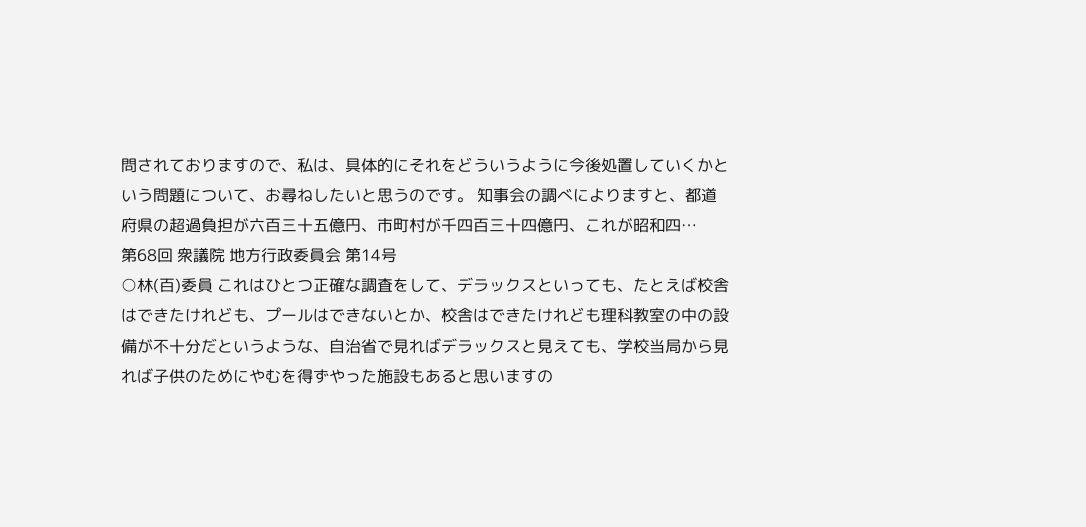問されておりますので、私は、具体的にそれをどういうように今後処置していくかという問題について、お尋ねしたいと思うのです。 知事会の調べによりますと、都道府県の超過負担が六百三十五億円、市町村が千四百三十四億円、これが昭和四…
第68回 衆議院 地方行政委員会 第14号
○林(百)委員 これはひとつ正確な調査をして、デラックスといっても、たとえば校舎はできたけれども、プールはできないとか、校舎はできたけれども理科教室の中の設備が不十分だというような、自治省で見ればデラックスと見えても、学校当局から見れば子供のためにやむを得ずやった施設もあると思いますの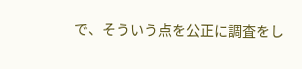で、そういう点を公正に調査をし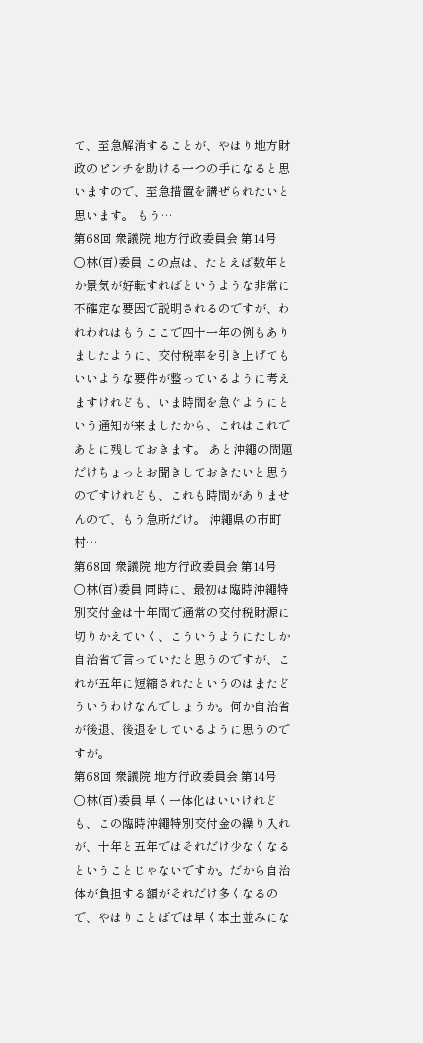て、至急解消することが、やはり地方財政のピンチを助ける一つの手になると思いますので、至急措置を講ぜられたいと思います。 もう…
第68回 衆議院 地方行政委員会 第14号
○林(百)委員 この点は、たとえば数年とか景気が好転すればというような非常に不確定な要因で説明されるのですが、われわれはもうここで四十一年の例もありましたように、交付税率を引き上げてもいいような要件が整っているように考えますけれども、いま時間を急ぐようにという通知が来ましたから、これはこれであとに残しておきます。 あと沖繩の問題だけちょっとお聞きしておきたいと思うのですけれども、これも時間がありませんので、もう急所だけ。 沖繩県の市町村…
第68回 衆議院 地方行政委員会 第14号
○林(百)委員 同時に、最初は臨時沖繩特別交付金は十年間で通常の交付税財源に切りかえていく、こういうようにたしか自治省で言っていたと思うのですが、これが五年に短縮されたというのはまたどういうわけなんでしょうか。何か自治省が後退、後退をしているように思うのですが。
第68回 衆議院 地方行政委員会 第14号
○林(百)委員 早く一体化はいいけれども、この臨時沖繩特別交付金の繰り入れが、十年と五年ではそれだけ少なくなるということじゃないですか。だから自治体が負担する額がそれだけ多くなるので、やはりことばでは早く本土並みにな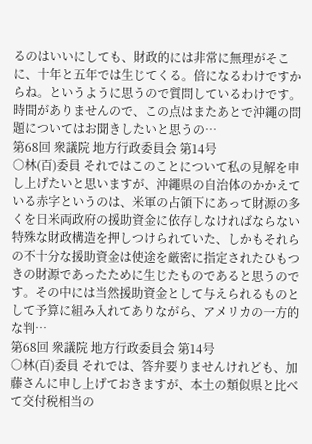るのはいいにしても、財政的には非常に無理がそこに、十年と五年では生じてくる。倍になるわけですからね。というように思うので質問しているわけです。 時間がありませんので、この点はまたあとで沖繩の問題についてはお聞きしたいと思うの…
第68回 衆議院 地方行政委員会 第14号
○林(百)委員 それではこのことについて私の見解を申し上げたいと思いますが、沖繩県の自治体のかかえている赤字というのは、米軍の占領下にあって財源の多くを日米両政府の援助資金に依存しなければならない特殊な財政構造を押しつけられていた、しかもそれらの不十分な援助資金は使途を厳密に指定されたひもつきの財源であったために生じたものであると思うのです。その中には当然援助資金として与えられるものとして予算に組み入れてありながら、アメリカの一方的な判…
第68回 衆議院 地方行政委員会 第14号
○林(百)委員 それでは、答弁要りませんけれども、加藤さんに申し上げておきますが、本土の類似県と比べて交付税相当の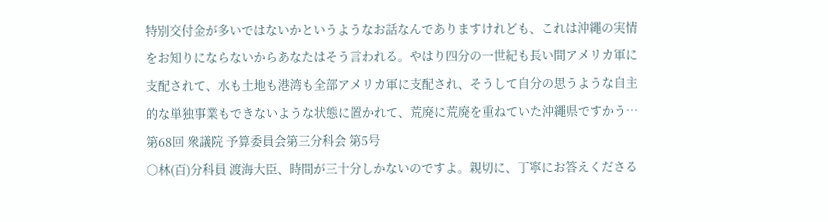特別交付金が多いではないかというようなお話なんでありますけれども、これは沖繩の実情をお知りにならないからあなたはそう言われる。やはり四分の一世紀も長い間アメリカ軍に支配されて、水も土地も港湾も全部アメリカ軍に支配され、そうして自分の思うような自主的な単独事業もできないような状態に置かれて、荒廃に荒廃を重ねていた沖繩県ですかう…
第68回 衆議院 予算委員会第三分科会 第5号
○林(百)分科員 渡海大臣、時間が三十分しかないのですよ。親切に、丁寧にお答えくださる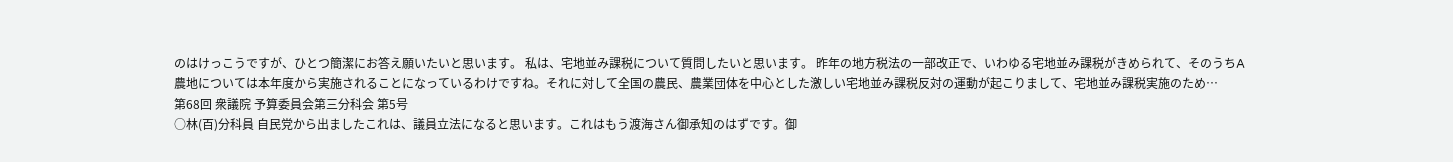のはけっこうですが、ひとつ簡潔にお答え願いたいと思います。 私は、宅地並み課税について質問したいと思います。 昨年の地方税法の一部改正で、いわゆる宅地並み課税がきめられて、そのうちA農地については本年度から実施されることになっているわけですね。それに対して全国の農民、農業団体を中心とした激しい宅地並み課税反対の運動が起こりまして、宅地並み課税実施のため…
第68回 衆議院 予算委員会第三分科会 第5号
○林(百)分科員 自民党から出ましたこれは、議員立法になると思います。これはもう渡海さん御承知のはずです。御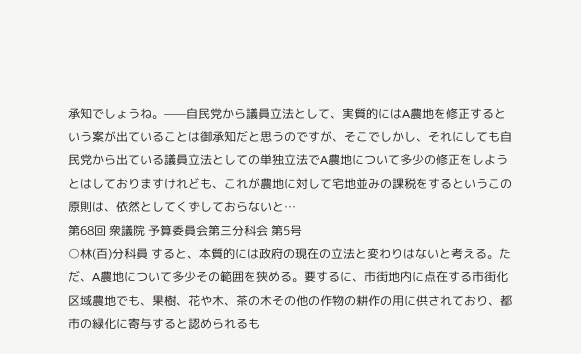承知でしょうね。——自民党から議員立法として、実質的にはA農地を修正するという案が出ていることは御承知だと思うのですが、そこでしかし、それにしても自民党から出ている議員立法としての単独立法でA農地について多少の修正をしようとはしておりますけれども、これが農地に対して宅地並みの課税をするというこの原則は、依然としてくずしておらないと…
第68回 衆議院 予算委員会第三分科会 第5号
○林(百)分科員 すると、本質的には政府の現在の立法と変わりはないと考える。ただ、A農地について多少その範囲を狭める。要するに、市街地内に点在する市街化区域農地でも、果樹、花や木、茶の木その他の作物の耕作の用に供されており、都市の緑化に寄与すると認められるも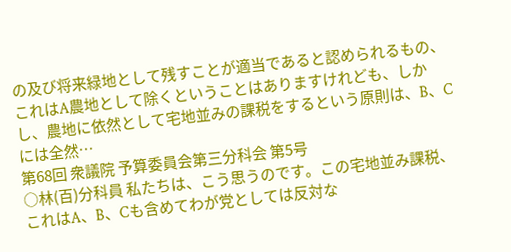の及び将来緑地として残すことが適当であると認められるもの、これはA農地として除くということはありますけれども、しかし、農地に依然として宅地並みの課税をするという原則は、B、Cには全然…
第68回 衆議院 予算委員会第三分科会 第5号
○林(百)分科員 私たちは、こう思うのです。この宅地並み課税、これはA、B、Cも含めてわが党としては反対な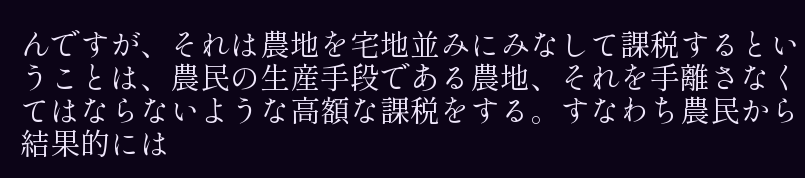んですが、それは農地を宅地並みにみなして課税するということは、農民の生産手段である農地、それを手離さなくてはならないような高額な課税をする。すなわち農民から結果的には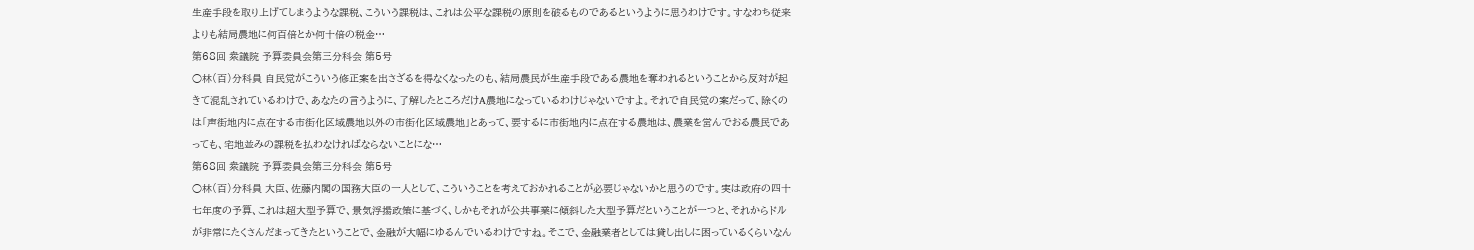生産手段を取り上げてしまうような課税、こういう課税は、これは公平な課税の原則を破るものであるというように思うわけです。すなわち従来よりも結局農地に何百倍とか何十倍の税金…
第68回 衆議院 予算委員会第三分科会 第5号
○林(百)分科員 自民党がこういう修正案を出さざるを得なくなったのも、結局農民が生産手段である農地を奪われるということから反対が起きて混乱されているわけで、あなたの言うように、了解したところだけA農地になっているわけじゃないですよ。それで自民党の案だって、除くのは「声街地内に点在する市街化区域農地以外の市街化区域農地」とあって、要するに市街地内に点在する農地は、農業を営んでおる農民であっても、宅地並みの課税を払わなければならないことにな…
第68回 衆議院 予算委員会第三分科会 第5号
○林(百)分科員 大臣、佐藤内閣の国務大臣の一人として、こういうことを考えておかれることが必要じゃないかと思うのです。実は政府の四十七年度の予算、これは超大型予算で、景気浮揚政策に基づく、しかもそれが公共事業に傾斜した大型予算だということが一つと、それからドルが非常にたくさんだまってきたということで、金融が大幅にゆるんでいるわけですね。そこで、金融業者としては貸し出しに困っているくらいなん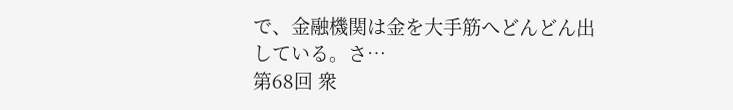で、金融機関は金を大手筋へどんどん出している。さ…
第68回 衆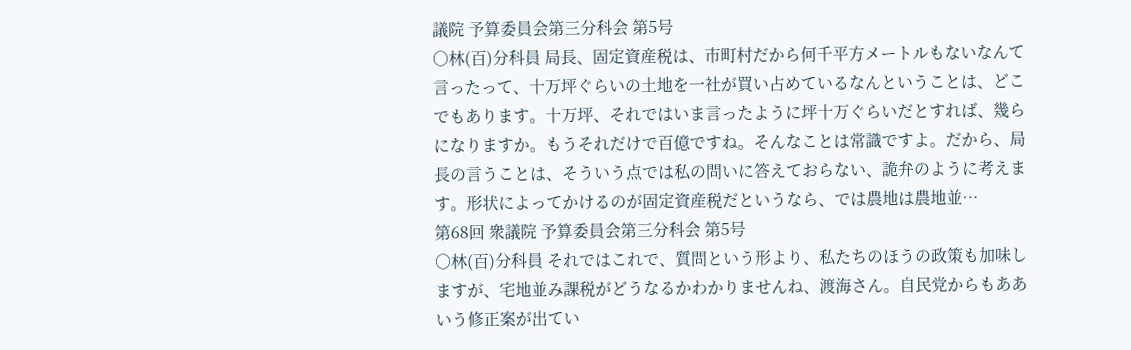議院 予算委員会第三分科会 第5号
○林(百)分科員 局長、固定資産税は、市町村だから何千平方メートルもないなんて言ったって、十万坪ぐらいの土地を一社が買い占めているなんということは、どこでもあります。十万坪、それではいま言ったように坪十万ぐらいだとすれば、幾らになりますか。もうそれだけで百億ですね。そんなことは常識ですよ。だから、局長の言うことは、そういう点では私の問いに答えておらない、詭弁のように考えます。形状によってかけるのが固定資産税だというなら、では農地は農地並…
第68回 衆議院 予算委員会第三分科会 第5号
○林(百)分科員 それではこれで、質問という形より、私たちのほうの政策も加味しますが、宅地並み課税がどうなるかわかりませんね、渡海さん。自民党からもああいう修正案が出てい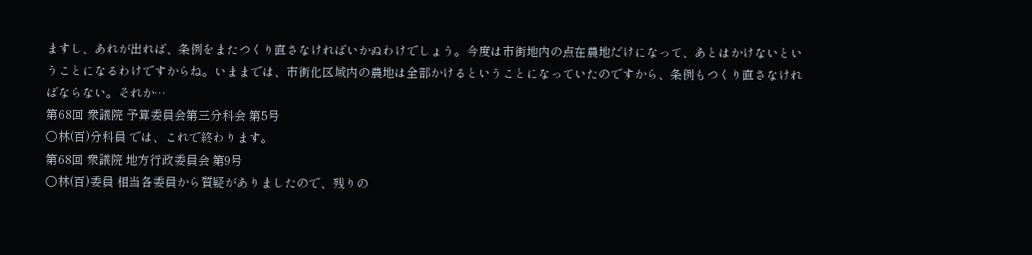ますし、あれが出れば、条例をまたつくり直さなければいかぬわけでしょう。今度は市街地内の点在農地だけになって、あとはかけないということになるわけですからね。いままでは、市街化区域内の農地は全部かけるということになっていたのですから、条例もつくり直さなければならない。それか…
第68回 衆議院 予算委員会第三分科会 第5号
○林(百)分科員 では、これで終わります。
第68回 衆議院 地方行政委員会 第9号
○林(百)委員 相当各委員から質疑がありましたので、残りの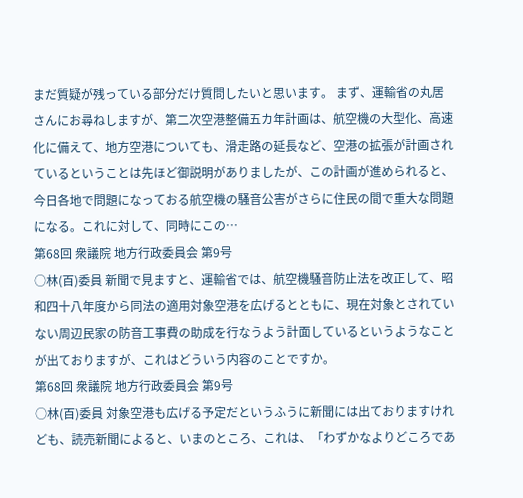まだ質疑が残っている部分だけ質問したいと思います。 まず、運輸省の丸居さんにお尋ねしますが、第二次空港整備五カ年計画は、航空機の大型化、高速化に備えて、地方空港についても、滑走路の延長など、空港の拡張が計画されているということは先ほど御説明がありましたが、この計画が進められると、今日各地で問題になっておる航空機の騒音公害がさらに住民の間で重大な問題になる。これに対して、同時にこの…
第68回 衆議院 地方行政委員会 第9号
○林(百)委員 新聞で見ますと、運輸省では、航空機騒音防止法を改正して、昭和四十八年度から同法の適用対象空港を広げるとともに、現在対象とされていない周辺民家の防音工事費の助成を行なうよう計面しているというようなことが出ておりますが、これはどういう内容のことですか。
第68回 衆議院 地方行政委員会 第9号
○林(百)委員 対象空港も広げる予定だというふうに新聞には出ておりますけれども、読売新聞によると、いまのところ、これは、「わずかなよりどころであ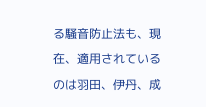る騒音防止法も、現在、適用されているのは羽田、伊丹、成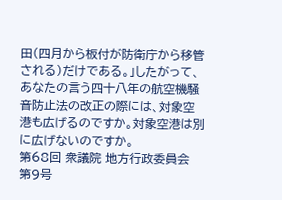田(四月から板付が防衛庁から移管される)だけである。」したがって、あなたの言う四十八年の航空機騒音防止法の改正の際には、対象空港も広げるのですか。対象空港は別に広げないのですか。
第68回 衆議院 地方行政委員会 第9号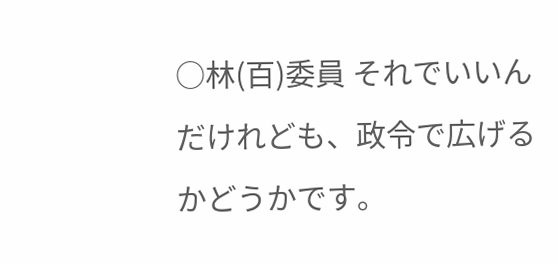○林(百)委員 それでいいんだけれども、政令で広げるかどうかです。